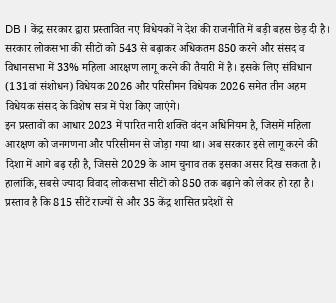DB l केंद्र सरकार द्वारा प्रस्तावित नए विधेयकों ने देश की राजनीति में बड़ी बहस छेड़ दी है। सरकार लोकसभा की सीटों को 543 से बढ़ाकर अधिकतम 850 करने और संसद व विधानसभा में 33% महिला आरक्षण लागू करने की तैयारी में है। इसके लिए संविधान (131वां संशोधन) विधेयक 2026 और परिसीमन विधेयक 2026 समेत तीन अहम विधेयक संसद के विशेष सत्र में पेश किए जाएंगे।
इन प्रस्तावों का आधार 2023 में पारित नारी शक्ति वंदन अधिनियम है, जिसमें महिला आरक्षण को जनगणना और परिसीमन से जोड़ा गया था। अब सरकार इसे लागू करने की दिशा में आगे बढ़ रही है, जिससे 2029 के आम चुनाव तक इसका असर दिख सकता है।
हालांकि, सबसे ज्यादा विवाद लोकसभा सीटों को 850 तक बढ़ाने को लेकर हो रहा है। प्रस्ताव है कि 815 सीटें राज्यों से और 35 केंद्र शासित प्रदेशों से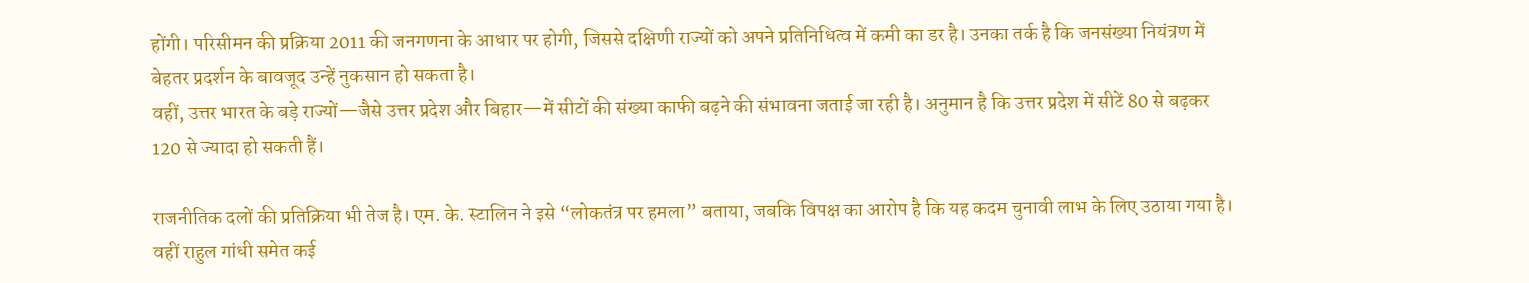होंगी। परिसीमन की प्रक्रिया 2011 की जनगणना के आधार पर होगी, जिससे दक्षिणी राज्यों को अपने प्रतिनिधित्व में कमी का डर है। उनका तर्क है कि जनसंख्या नियंत्रण में बेहतर प्रदर्शन के बावजूद उन्हें नुकसान हो सकता है।
वहीं, उत्तर भारत के बड़े राज्यों—जैसे उत्तर प्रदेश और बिहार—में सीटों की संख्या काफी बढ़ने की संभावना जताई जा रही है। अनुमान है कि उत्तर प्रदेश में सीटें 80 से बढ़कर 120 से ज्यादा हो सकती हैं।

राजनीतिक दलों की प्रतिक्रिया भी तेज है। एम. के. स्टालिन ने इसे “लोकतंत्र पर हमला” बताया, जबकि विपक्ष का आरोप है कि यह कदम चुनावी लाभ के लिए उठाया गया है। वहीं राहुल गांधी समेत कई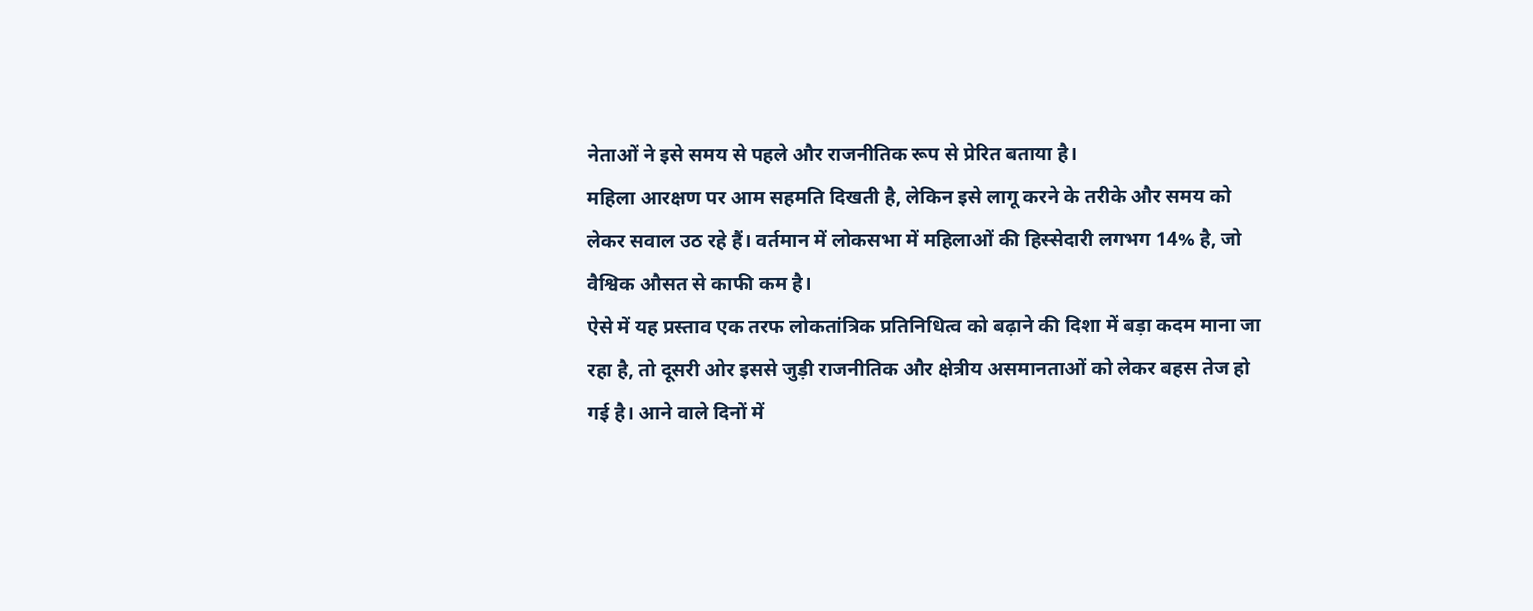नेताओं ने इसे समय से पहले और राजनीतिक रूप से प्रेरित बताया है।
महिला आरक्षण पर आम सहमति दिखती है, लेकिन इसे लागू करने के तरीके और समय को लेकर सवाल उठ रहे हैं। वर्तमान में लोकसभा में महिलाओं की हिस्सेदारी लगभग 14% है, जो वैश्विक औसत से काफी कम है।
ऐसे में यह प्रस्ताव एक तरफ लोकतांत्रिक प्रतिनिधित्व को बढ़ाने की दिशा में बड़ा कदम माना जा रहा है, तो दूसरी ओर इससे जुड़ी राजनीतिक और क्षेत्रीय असमानताओं को लेकर बहस तेज हो गई है। आने वाले दिनों में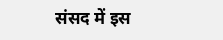संसद में इस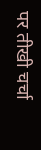पर तीखी चर्चा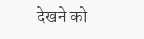देखने को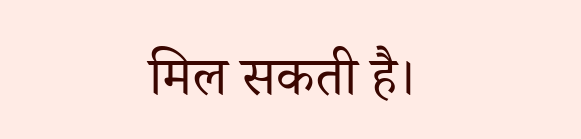मिल सकती है।